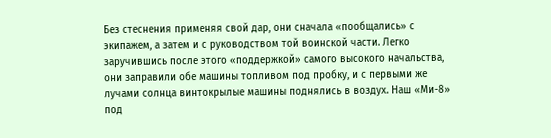Без стеснения применяя свой дар, они сначала «пообщались» с экипажем, а затем и с руководством той воинской части. Легко заручившись после этого «поддержкой» самого высокого начальства, они заправили обе машины топливом под пробку, и с первыми же лучами солнца винтокрылые машины поднялись в воздух. Наш «Ми-8» под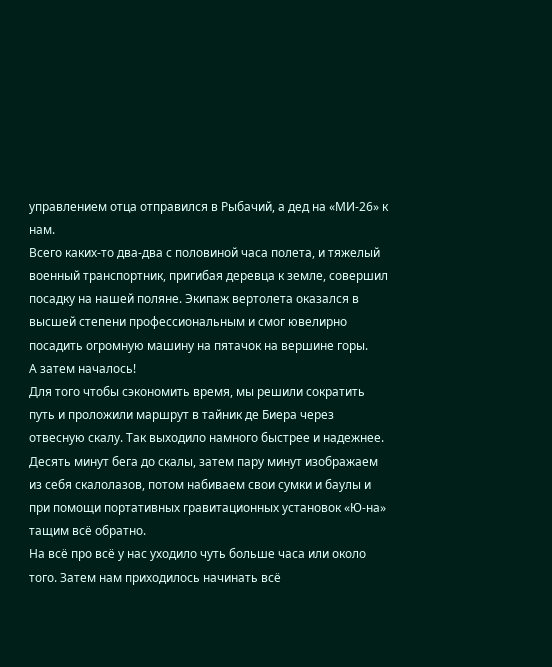управлением отца отправился в Рыбачий, а дед на «МИ-26» к нам.
Всего каких-то два-два с половиной часа полета, и тяжелый военный транспортник, пригибая деревца к земле, совершил посадку на нашей поляне. Экипаж вертолета оказался в высшей степени профессиональным и смог ювелирно посадить огромную машину на пятачок на вершине горы.
А затем началось!
Для того чтобы сэкономить время, мы решили сократить путь и проложили маршрут в тайник де Биера через отвесную скалу. Так выходило намного быстрее и надежнее. Десять минут бега до скалы, затем пару минут изображаем из себя скалолазов, потом набиваем свои сумки и баулы и при помощи портативных гравитационных установок «Ю-на» тащим всё обратно.
На всё про всё у нас уходило чуть больше часа или около того. Затем нам приходилось начинать всё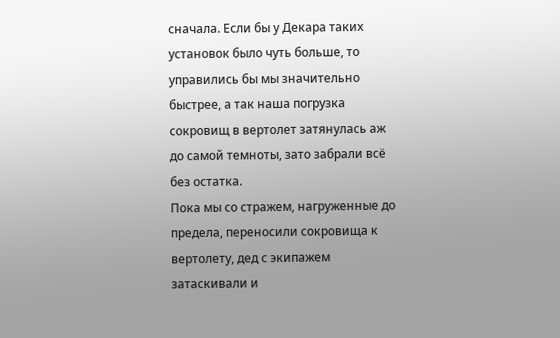сначала. Если бы у Декара таких установок было чуть больше, то управились бы мы значительно быстрее, а так наша погрузка сокровищ в вертолет затянулась аж до самой темноты, зато забрали всё без остатка.
Пока мы со стражем, нагруженные до предела, переносили сокровища к вертолету, дед с экипажем затаскивали и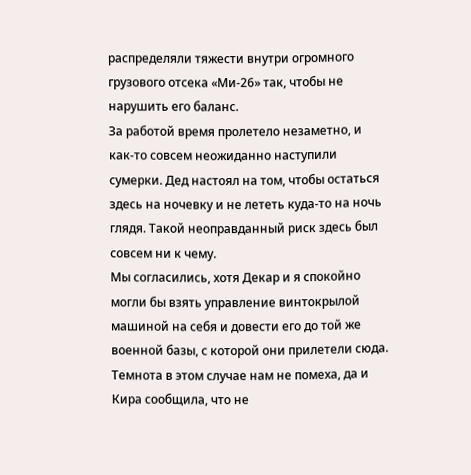распределяли тяжести внутри огромного грузового отсека «Ми-26» так, чтобы не нарушить его баланс.
За работой время пролетело незаметно, и как-то совсем неожиданно наступили сумерки. Дед настоял на том, чтобы остаться здесь на ночевку и не лететь куда-то на ночь глядя. Такой неоправданный риск здесь был совсем ни к чему.
Мы согласились, хотя Декар и я спокойно могли бы взять управление винтокрылой машиной на себя и довести его до той же военной базы, с которой они прилетели сюда. Темнота в этом случае нам не помеха, да и Кира сообщила, что не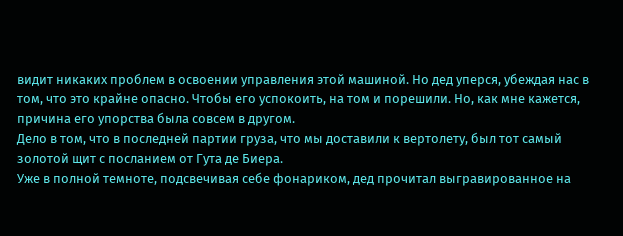видит никаких проблем в освоении управления этой машиной. Но дед уперся, убеждая нас в том, что это крайне опасно. Чтобы его успокоить, на том и порешили. Но, как мне кажется, причина его упорства была совсем в другом.
Дело в том, что в последней партии груза, что мы доставили к вертолету, был тот самый золотой щит с посланием от Гута де Биера.
Уже в полной темноте, подсвечивая себе фонариком, дед прочитал выгравированное на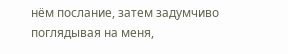нём послание, затем задумчиво поглядывая на меня,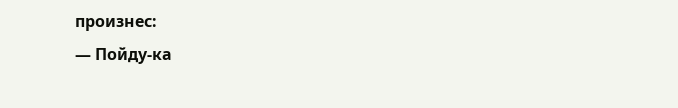произнес:
— Пойду-ка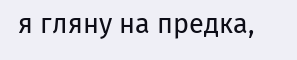я гляну на предка,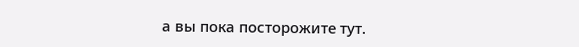а вы пока посторожите тут.